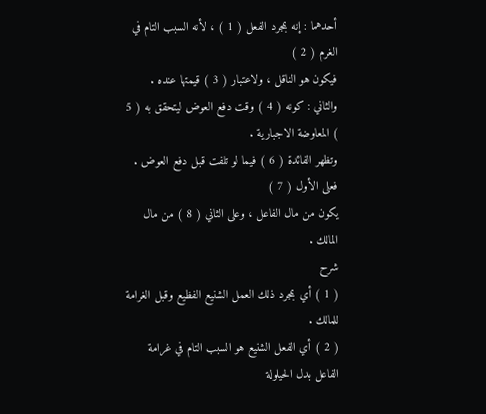أحدهما : إنه بمجرد الفعل ( 1 ) ، لأنه السبب التام في الغرم ( 2 )
فيكون هو الناقل ، ولاعتبار ( 3 ) قيمتها عنده .
والثاني : كونه ( 4 ) وقت دفع العوض ليتحقق به ( 5 ) المعاوضة الاجبارية .
وتظهر الفائدة ( 6 ) فيما لو تلفت قبل دفع العوض . فعلى الأول ( 7 )
يكون من مال الفاعل ، وعلى الثاني ( 8 ) من مال المالك .
شرح
( 1 ) أي بمجرد ذلك العمل الشنيع الفظيع وقبل الغرامة للمالك .
( 2 ) أي الفعل الشنيع هو السبب التام في غرامة الفاعل بدل الحيلولة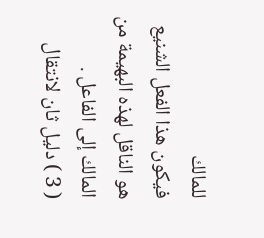للمالك
فيكون هذا الفعل الشنيع هو الناقل لهذه البهيمة من المالك إلى الفاعل .
( 3 ) دليل ثان لانتقال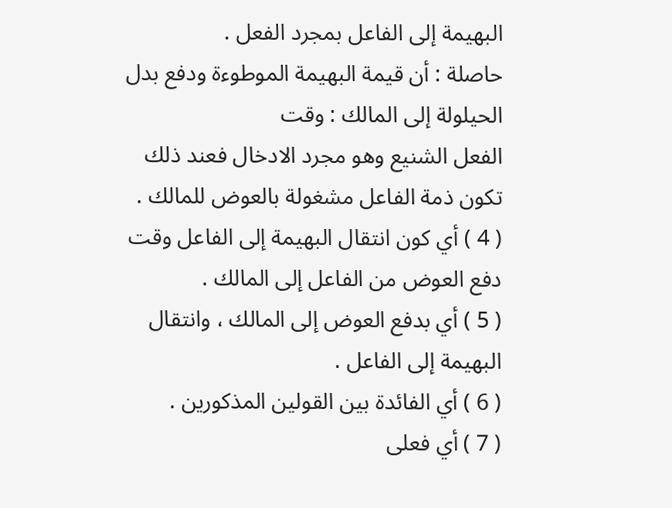البهيمة إلى الفاعل بمجرد الفعل .
حاصلة : أن قيمة البهيمة الموطوءة ودفع بدل الحيلولة إلى المالك : وقت
الفعل الشنيع وهو مجرد الادخال فعند ذلك تكون ذمة الفاعل مشغولة بالعوض للمالك .
( 4 ) أي كون انتقال البهيمة إلى الفاعل وقت دفع العوض من الفاعل إلى المالك .
( 5 ) أي بدفع العوض إلى المالك ، وانتقال البهيمة إلى الفاعل .
( 6 ) أي الفائدة بين القولين المذكورين .
( 7 ) أي فعلى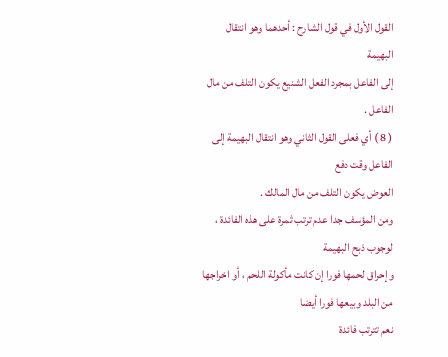القول الأول في قول الشارح : أحدهما وهو انتقال البهيمة
إلى الفاعل بمجرد الفعل الشنيع يكون التلف من مال الفاعل .
( 8 ) أي فعلى القول الثاني وهو انتقال البهيمة إلى الفاعل وقت دفع
العوض يكون التلف من مال المالك .
ومن المؤسف جدا عدم ترتب ثمرة على هذه الفائدة ، لوجوب ذبح البهيمة
وإحراق لحمها فورا إن كانت مأكولة اللحم ، أو اخراجها من البلد وبيعها فورا أيضا
نعم تترتب فائدة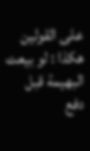على القولين هكذا : لو بيعت البهيمة قبل دفع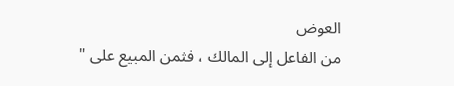العوض
من الفاعل إلى المالك ، فثمن المبيع على "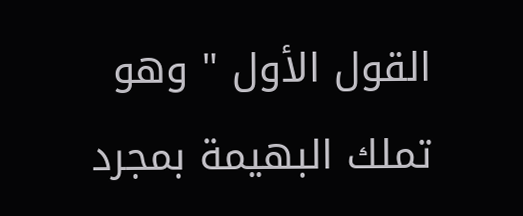القول الأول " وهو تملك البهيمة بمجرد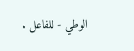الوطي - للفاعل .